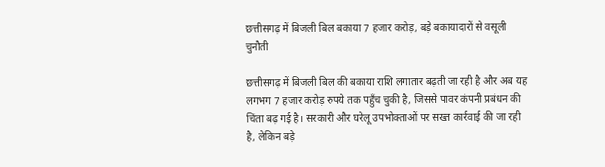छत्तीसगढ़ में बिजली बिल बकाया 7 हजार करोड़, बड़े बकायादारों से वसूली चुनौती

छत्तीसगढ़ में बिजली बिल की बकाया राशि लगातार बढ़ती जा रही है और अब यह लगभग 7 हजार करोड़ रुपये तक पहुँच चुकी है, जिससे पावर कंपनी प्रबंधन की चिंता बढ़ गई है। सरकारी और घरेलू उपभोक्ताओं पर सख्त कार्रवाई की जा रही है, लेकिन बड़े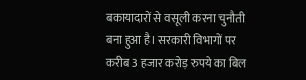बकायादारों से वसूली करना चुनौती बना हुआ है। सरकारी विभागों पर करीब 3 हजार करोड़ रुपये का बिल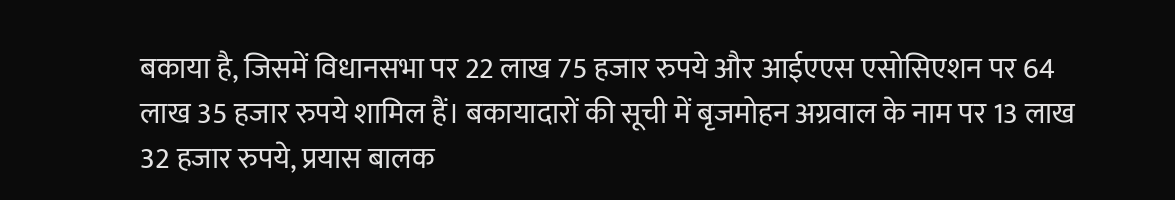बकाया है, जिसमें विधानसभा पर 22 लाख 75 हजार रुपये और आईएएस एसोसिएशन पर 64 लाख 35 हजार रुपये शामिल हैं। बकायादारों की सूची में बृजमोहन अग्रवाल के नाम पर 13 लाख 32 हजार रुपये, प्रयास बालक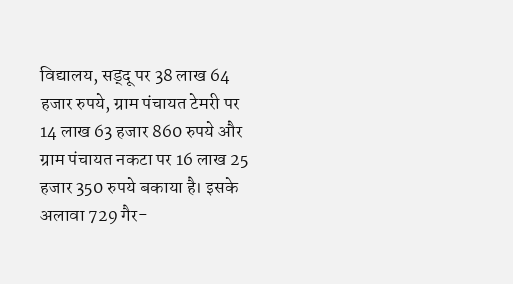विद्यालय, सड्दू पर 38 लाख 64 हजार रुपये, ग्राम पंचायत टेमरी पर 14 लाख 63 हजार 860 रुपये और ग्राम पंचायत नकटा पर 16 लाख 25 हजार 350 रुपये बकाया है। इसके अलावा 729 गैर-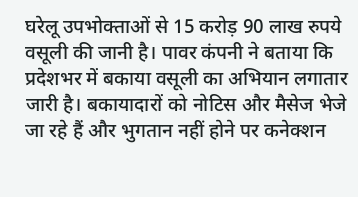घरेलू उपभोक्ताओं से 15 करोड़ 90 लाख रुपये वसूली की जानी है। पावर कंपनी ने बताया कि प्रदेशभर में बकाया वसूली का अभियान लगातार जारी है। बकायादारों को नोटिस और मैसेज भेजे जा रहे हैं और भुगतान नहीं होने पर कनेक्शन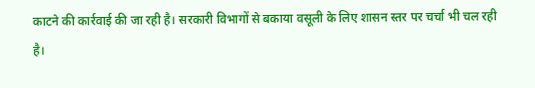काटने की कार्रवाई की जा रही है। सरकारी विभागों से बकाया वसूली के लिए शासन स्तर पर चर्चा भी चल रही है।